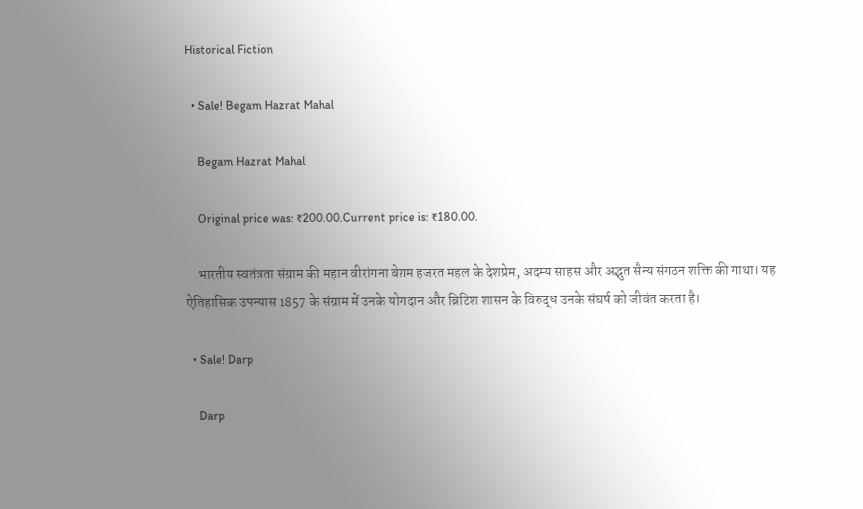Historical Fiction

  • Sale! Begam Hazrat Mahal

    Begam Hazrat Mahal

    Original price was: ₹200.00.Current price is: ₹180.00.

    भारतीय स्वतंत्रता संग्राम की महान वीरांगना बेग़म हजरत महल के देशप्रेम, अदम्य साहस और अद्भुत सैन्य संगठन शक्ति की गाथा। यह ऐतिहासिक उपन्यास 1857 के संग्राम में उनके योगदान और ब्रिटिश शासन के विरुद्ध उनके संघर्ष को जीवंत करता है।

  • Sale! Darp

    Darp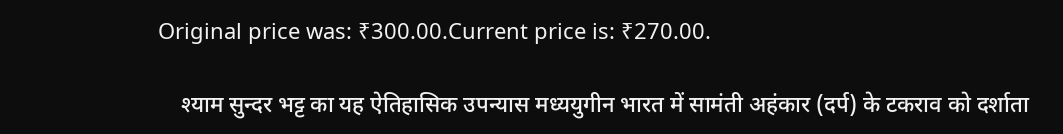Original price was: ₹300.00.Current price is: ₹270.00.

    श्याम सुन्दर भट्ट का यह ऐतिहासिक उपन्यास मध्ययुगीन भारत में सामंती अहंकार (दर्प) के टकराव को दर्शाता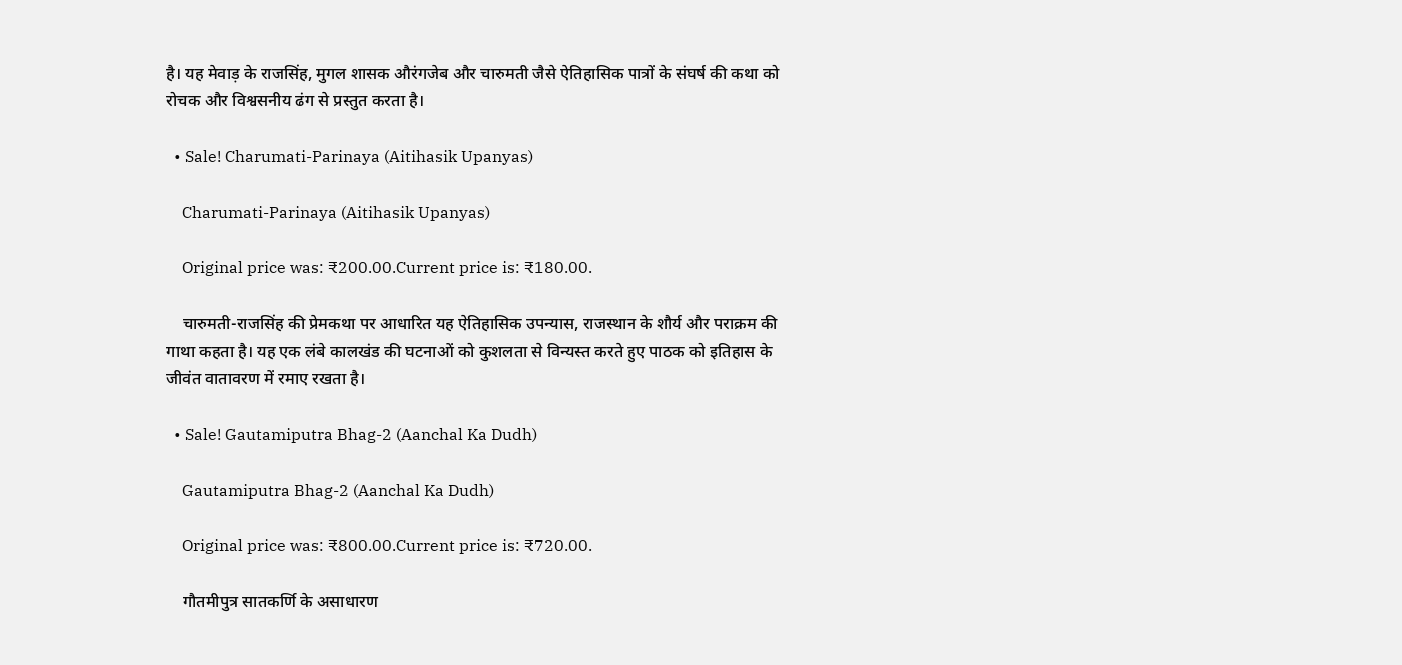है। यह मेवाड़ के राजसिंह, मुगल शासक औरंगजेब और चारुमती जैसे ऐतिहासिक पात्रों के संघर्ष की कथा को रोचक और विश्वसनीय ढंग से प्रस्तुत करता है।

  • Sale! Charumati-Parinaya (Aitihasik Upanyas)

    Charumati-Parinaya (Aitihasik Upanyas)

    Original price was: ₹200.00.Current price is: ₹180.00.

    चारुमती-राजसिंह की प्रेमकथा पर आधारित यह ऐतिहासिक उपन्यास, राजस्थान के शौर्य और पराक्रम की गाथा कहता है। यह एक लंबे कालखंड की घटनाओं को कुशलता से विन्यस्त करते हुए पाठक को इतिहास के जीवंत वातावरण में रमाए रखता है।

  • Sale! Gautamiputra Bhag-2 (Aanchal Ka Dudh)

    Gautamiputra Bhag-2 (Aanchal Ka Dudh)

    Original price was: ₹800.00.Current price is: ₹720.00.

    गौतमीपुत्र सातकर्णि के असाधारण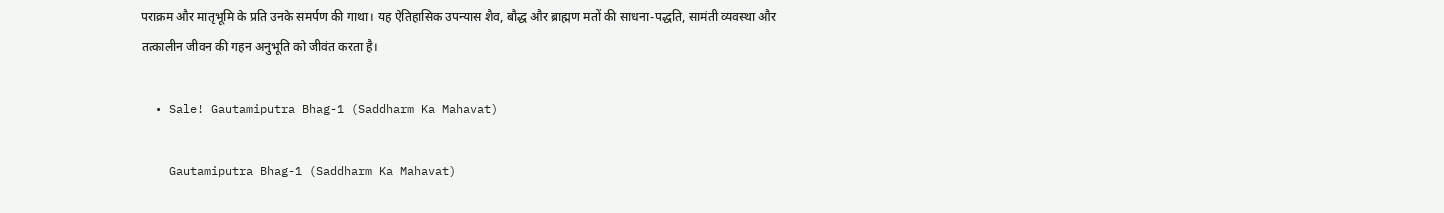पराक्रम और मातृभूमि के प्रति उनके समर्पण की गाथा। यह ऐतिहासिक उपन्यास शैव, बौद्ध और ब्राह्मण मतों की साधना-पद्धति, सामंती व्यवस्था और तत्कालीन जीवन की गहन अनुभूति को जीवंत करता है।

  • Sale! Gautamiputra Bhag-1 (Saddharm Ka Mahavat)

    Gautamiputra Bhag-1 (Saddharm Ka Mahavat)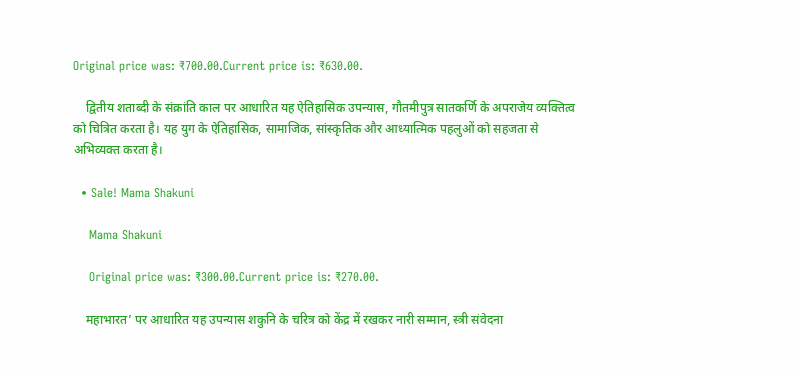Original price was: ₹700.00.Current price is: ₹630.00.

    द्वितीय शताब्दी के संक्रांति काल पर आधारित यह ऐतिहासिक उपन्यास, गौतमीपुत्र सातकर्णि के अपराजेय व्यक्तित्व को चित्रित करता है। यह युग के ऐतिहासिक, सामाजिक, सांस्कृतिक और आध्यात्मिक पहलुओं को सहजता से अभिव्यक्त करता है।

  • Sale! Mama Shakuni

    Mama Shakuni

    Original price was: ₹300.00.Current price is: ₹270.00.

    महाभारत’ पर आधारित यह उपन्यास शकुनि के चरित्र को केंद्र में रखकर नारी सम्मान, स्त्री संवेदना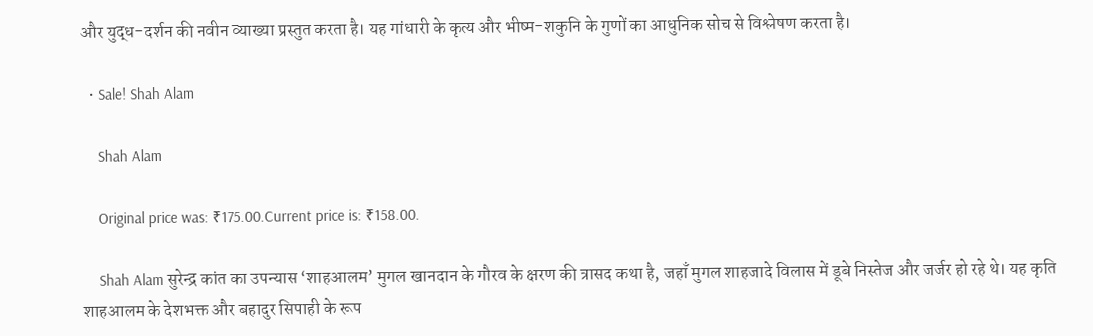और युद्ध-दर्शन की नवीन व्याख्या प्रस्तुत करता है। यह गांधारी के कृत्य और भीष्म-शकुनि के गुणों का आधुनिक सोच से विश्लेषण करता है।

  • Sale! Shah Alam

    Shah Alam

    Original price was: ₹175.00.Current price is: ₹158.00.

    Shah Alam सुरेन्द्र कांत का उपन्यास ‘शाहआलम’ मुगल खानदान के गौरव के क्षरण की त्रासद कथा है, जहाँ मुगल शाहजादे विलास में डूबे निस्तेज और जर्जर हो रहे थे। यह कृति शाहआलम के देशभक्त और बहादुर सिपाही के रूप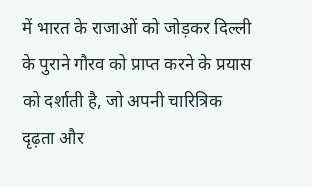में भारत के राजाओं को जोड़कर दिल्ली के पुराने गौरव को प्राप्त करने के प्रयास को दर्शाती है, जो अपनी चारित्रिक दृढ़ता और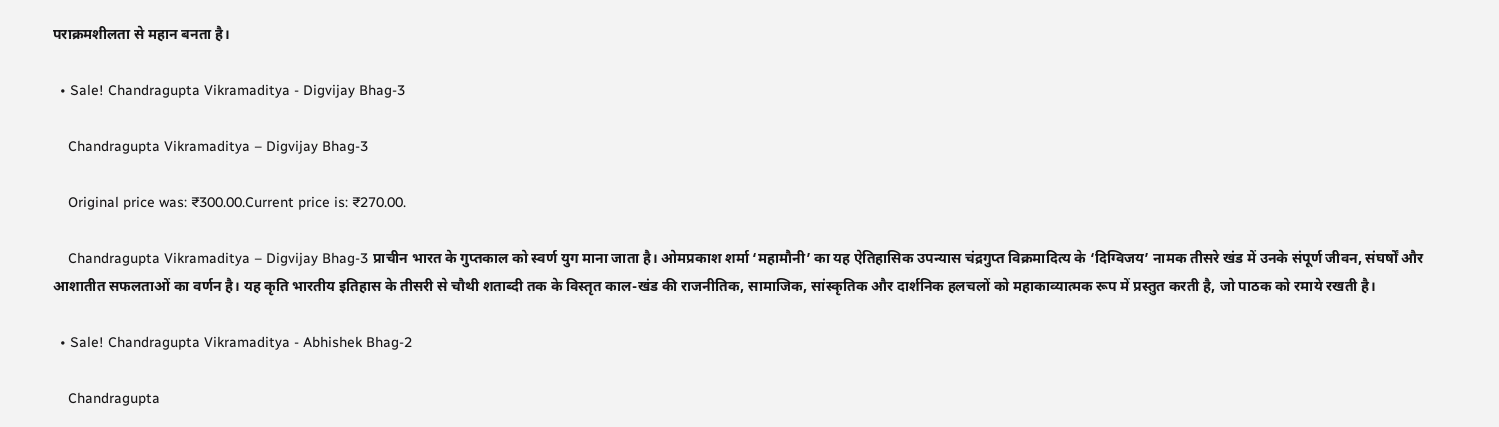पराक्रमशीलता से महान बनता है।

  • Sale! Chandragupta Vikramaditya - Digvijay Bhag-3

    Chandragupta Vikramaditya – Digvijay Bhag-3

    Original price was: ₹300.00.Current price is: ₹270.00.

    Chandragupta Vikramaditya – Digvijay Bhag-3 प्राचीन भारत के गुप्तकाल को स्वर्ण युग माना जाता है। ओमप्रकाश शर्मा ‘महामौनी’ का यह ऐतिहासिक उपन्यास चंद्रगुप्त विक्रमादित्य के ‘दिग्विजय’ नामक तीसरे खंड में उनके संपूर्ण जीवन, संघर्षों और आशातीत सफलताओं का वर्णन है। यह कृति भारतीय इतिहास के तीसरी से चौथी शताब्दी तक के विस्तृत काल-खंड की राजनीतिक, सामाजिक, सांस्कृतिक और दार्शनिक हलचलों को महाकाव्यात्मक रूप में प्रस्तुत करती है, जो पाठक को रमाये रखती है।

  • Sale! Chandragupta Vikramaditya - Abhishek Bhag-2

    Chandragupta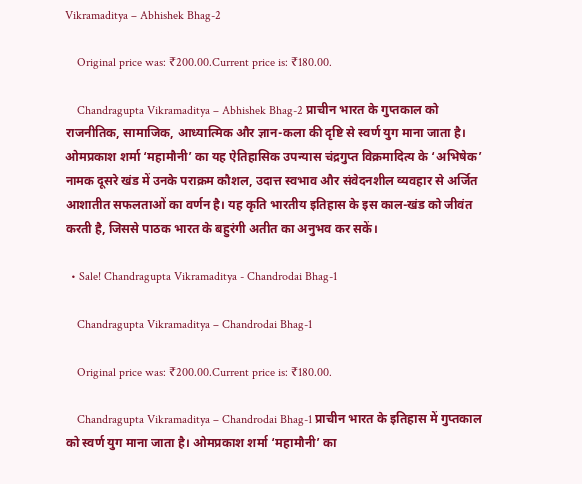Vikramaditya – Abhishek Bhag-2

    Original price was: ₹200.00.Current price is: ₹180.00.

    Chandragupta Vikramaditya – Abhishek Bhag-2 प्राचीन भारत के गुप्तकाल को राजनीतिक, सामाजिक, आध्यात्मिक और ज्ञान-कला की दृष्टि से स्वर्ण युग माना जाता है। ओमप्रकाश शर्मा ‘महामौनी’ का यह ऐतिहासिक उपन्यास चंद्रगुप्त विक्रमादित्य के ‘अभिषेक’ नामक दूसरे खंड में उनके पराक्रम कौशल, उदात्त स्वभाव और संवेदनशील व्यवहार से अर्जित आशातीत सफलताओं का वर्णन है। यह कृति भारतीय इतिहास के इस काल-खंड को जीवंत करती है, जिससे पाठक भारत के बहुरंगी अतीत का अनुभव कर सकें।

  • Sale! Chandragupta Vikramaditya - Chandrodai Bhag-1

    Chandragupta Vikramaditya – Chandrodai Bhag-1

    Original price was: ₹200.00.Current price is: ₹180.00.

    Chandragupta Vikramaditya – Chandrodai Bhag-1 प्राचीन भारत के इतिहास में गुप्तकाल को स्वर्ण युग माना जाता है। ओमप्रकाश शर्मा ‘महामौनी’ का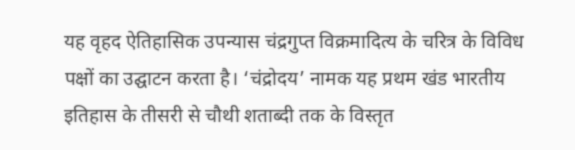यह वृहद ऐतिहासिक उपन्यास चंद्रगुप्त विक्रमादित्य के चरित्र के विविध पक्षों का उद्घाटन करता है। ‘चंद्रोदय’ नामक यह प्रथम खंड भारतीय इतिहास के तीसरी से चौथी शताब्दी तक के विस्तृत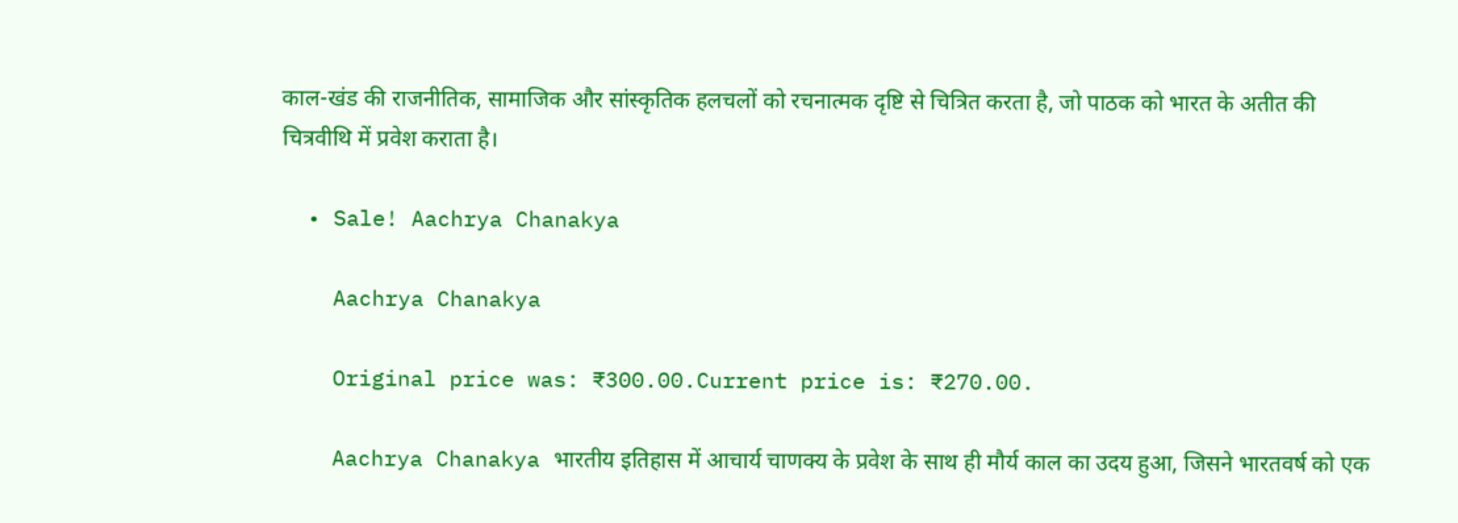काल-खंड की राजनीतिक, सामाजिक और सांस्कृतिक हलचलों को रचनात्मक दृष्टि से चित्रित करता है, जो पाठक को भारत के अतीत की चित्रवीथि में प्रवेश कराता है।

  • Sale! Aachrya Chanakya

    Aachrya Chanakya

    Original price was: ₹300.00.Current price is: ₹270.00.

    Aachrya Chanakya भारतीय इतिहास में आचार्य चाणक्य के प्रवेश के साथ ही मौर्य काल का उदय हुआ, जिसने भारतवर्ष को एक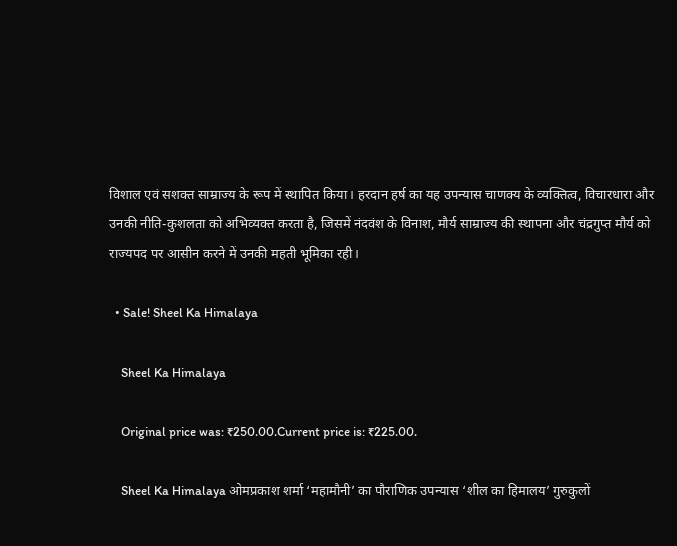विशाल एवं सशक्त साम्राज्य के रूप में स्थापित किया। हरदान हर्ष का यह उपन्यास चाणक्य के व्यक्तित्व, विचारधारा और उनकी नीति-कुशलता को अभिव्यक्त करता है, जिसमें नंदवंश के विनाश, मौर्य साम्राज्य की स्थापना और चंद्रगुप्त मौर्य को राज्यपद पर आसीन करने में उनकी महती भूमिका रही।

  • Sale! Sheel Ka Himalaya

    Sheel Ka Himalaya

    Original price was: ₹250.00.Current price is: ₹225.00.

    Sheel Ka Himalaya ओमप्रकाश शर्मा ‘महामौनी’ का पौराणिक उपन्यास ‘शील का हिमालय’ गुरुकुलों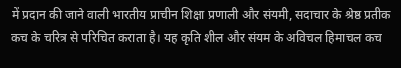में प्रदान की जाने वाली भारतीय प्राचीन शिक्षा प्रणाली और संयमी, सदाचार के श्रेष्ठ प्रतीक कच के चरित्र से परिचित कराता है। यह कृति शील और संयम के अविचल हिमाचल कच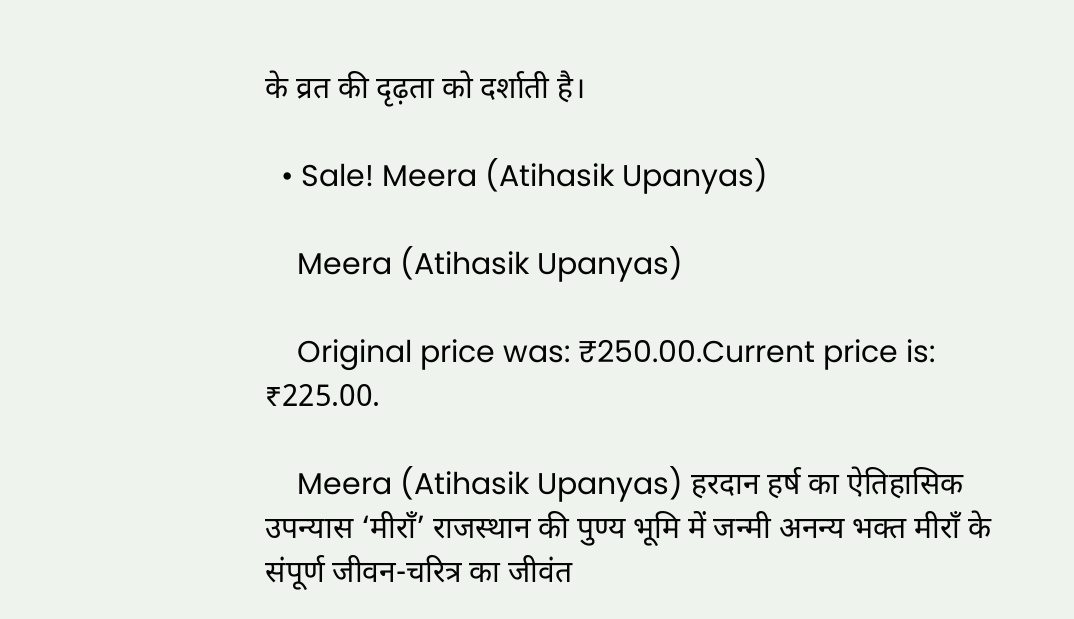के व्रत की दृढ़ता को दर्शाती है।

  • Sale! Meera (Atihasik Upanyas)

    Meera (Atihasik Upanyas)

    Original price was: ₹250.00.Current price is: ₹225.00.

    Meera (Atihasik Upanyas) हरदान हर्ष का ऐतिहासिक उपन्यास ‘मीराँ’ राजस्थान की पुण्य भूमि में जन्मी अनन्य भक्त मीराँ के संपूर्ण जीवन-चरित्र का जीवंत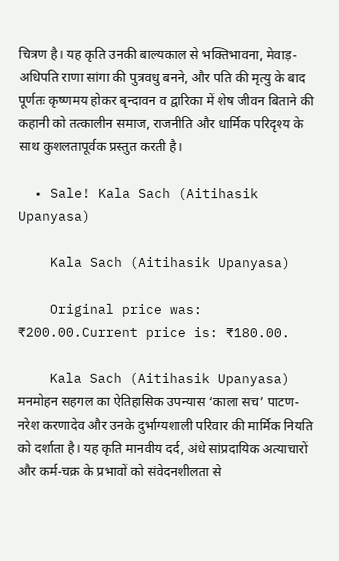चित्रण है। यह कृति उनकी बाल्यकाल से भक्तिभावना, मेवाड़-अधिपति राणा सांगा की पुत्रवधु बनने, और पति की मृत्यु के बाद पूर्णतः कृष्णमय होकर बृन्दावन व द्वारिका में शेष जीवन बिताने की कहानी को तत्कालीन समाज, राजनीति और धार्मिक परिदृश्य के साथ कुशलतापूर्वक प्रस्तुत करती है।

  • Sale! Kala Sach (Aitihasik Upanyasa)

    Kala Sach (Aitihasik Upanyasa)

    Original price was: ₹200.00.Current price is: ₹180.00.

    Kala Sach (Aitihasik Upanyasa) मनमोहन सहगल का ऐतिहासिक उपन्यास ‘काला सच’ पाटण-नरेश करणादेव और उनके दुर्भाग्यशाली परिवार की मार्मिक नियति को दर्शाता है। यह कृति मानवीय दर्द, अंधे सांप्रदायिक अत्याचारों और कर्म-चक्र के प्रभावों को संवेदनशीलता से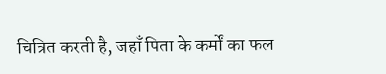चित्रित करती है, जहाँ पिता के कर्मों का फल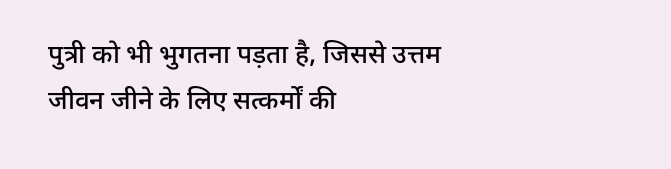पुत्री को भी भुगतना पड़ता है, जिससे उत्तम जीवन जीने के लिए सत्कर्मों की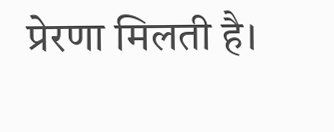प्रेरणा मिलती है।